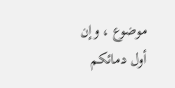موضوع ، وإن أول دمائكم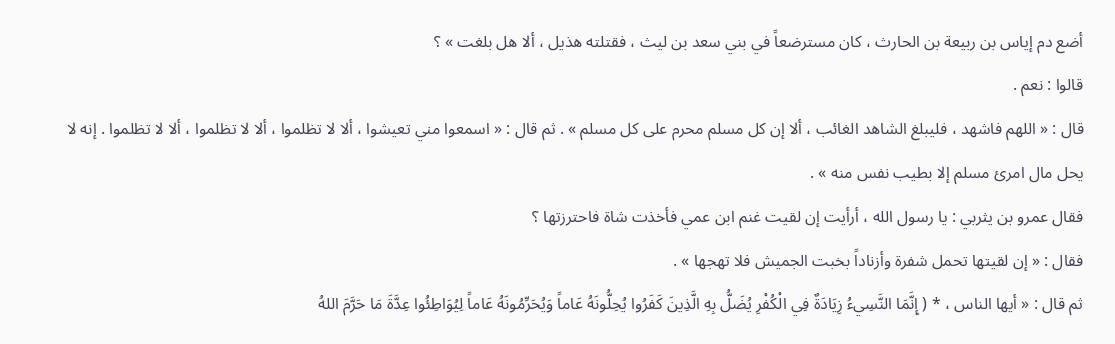أضع دم إياس بن ربيعة بن الحارث ، كان مسترضعاً في بني سعد بن ليث ، فقتلته هذيل ، ألا هل بلغت » ؟
قالوا : نعم .
قال : « اللهم فاشهد ، فليبلغ الشاهد الغائب ، ألا إن كل مسلم محرم على كل مسلم » . ثم قال : « اسمعوا مني تعيشوا ، ألا لا تظلموا ، ألا لا تظلموا ، ألا لا تظلموا . إنه لا يحل مال امرئ مسلم إلا بطيب نفس منه » .
فقال عمرو بن يثربي : يا رسول الله ، أرأيت إن لقيت غنم ابن عمي فأخذت شاة فاحترزتها ؟
فقال : « إن لقيتها تحمل شفرة وأزناداً بخبت الجميش فلا تهجها » .
ثم قال : « أيها الناس ، * ( إِنَّمَا النَّسِيءُ زِيَادَةٌ فِي الْكُفْرِ يُضَلُّ بِهِ الَّذِينَ كَفَرُوا يُحِلُّونَهُ عَاماً وَيُحَرِّمُونَهُ عَاماً لِيُوَاطِئُوا عِدَّةَ مَا حَرَّمَ اللهُ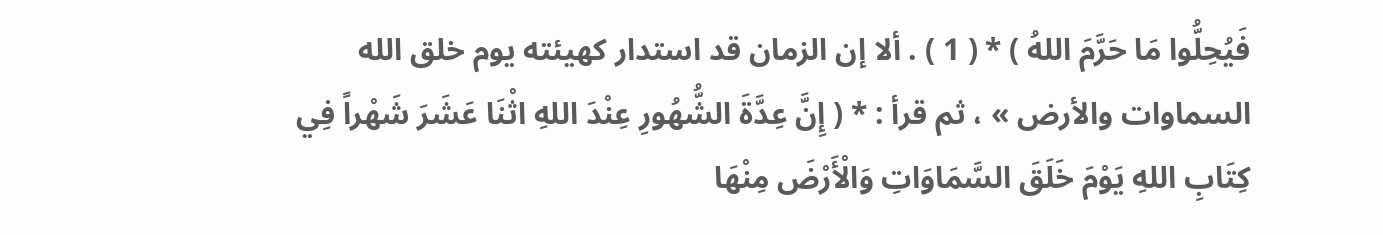فَيُحِلُّوا مَا حَرَّمَ اللهُ ) * ( 1 ) . ألا إن الزمان قد استدار كهيئته يوم خلق الله السماوات والأرض » ، ثم قرأ : * ( إِنَّ عِدَّةَ الشُّهُورِ عِنْدَ اللهِ اثْنَا عَشَرَ شَهْراً فِي كِتَابِ اللهِ يَوْمَ خَلَقَ السَّمَاوَاتِ وَالْأَرْضَ مِنْهَا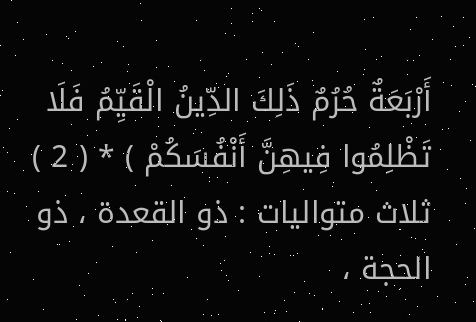أَرْبَعَةٌ حُرُمٌ ذَلِكَ الدِّينُ الْقَيِّمُ فَلَا تَظْلِمُوا فِيهِنَّ أَنْفُسَكُمْ ) * ( 2 ) ثلاث متواليات : ذو القعدة ، ذو الحجة ،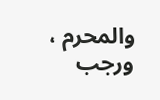والمحرم ، ورجب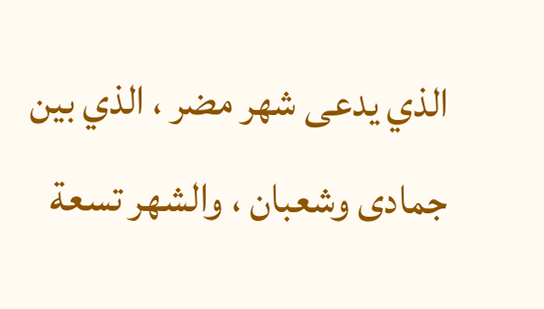الذي يدعى شهر مضر ، الذي بين جمادى وشعبان ، والشهر تسعة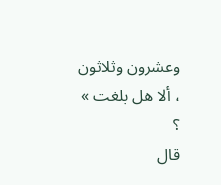وعشرون وثلاثون ، ألا هل بلغت » ؟
قال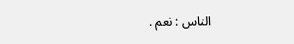الناس : نعم .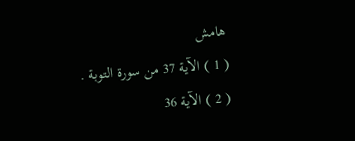هامش
( 1 ) الآية 37 من سورة التوبة .
( 2 ) الآية 36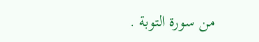من سورة التوبة .